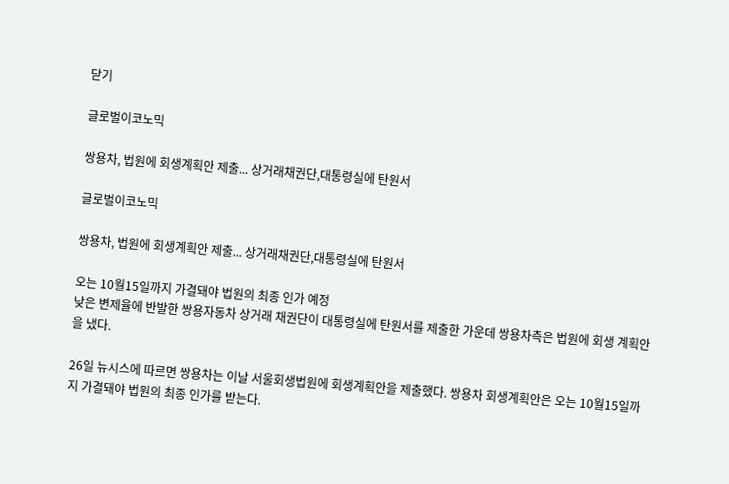닫기

글로벌이코노믹

쌍용차, 법원에 회생계획안 제출... 상거래채권단,대통령실에 탄원서

글로벌이코노믹

쌍용차, 법원에 회생계획안 제출... 상거래채권단,대통령실에 탄원서

오는 10월15일까지 가결돼야 법원의 최종 인가 예정
낮은 변제율에 반발한 쌍용자동차 상거래 채권단이 대통령실에 탄원서를 제출한 가운데 쌍용차측은 법원에 회생 계획안을 냈다.

26일 뉴시스에 따르면 쌍용차는 이날 서울회생법원에 회생계획안을 제출했다. 쌍용차 회생계획안은 오는 10월15일까지 가결돼야 법원의 최종 인가를 받는다.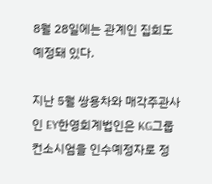8월 28일에는 관계인 집회도 예정돼 있다.

지난 5월 쌍용차와 매각주관사인 EY한영회계법인은 KG그룹 컨소시엄을 인수예정자로 정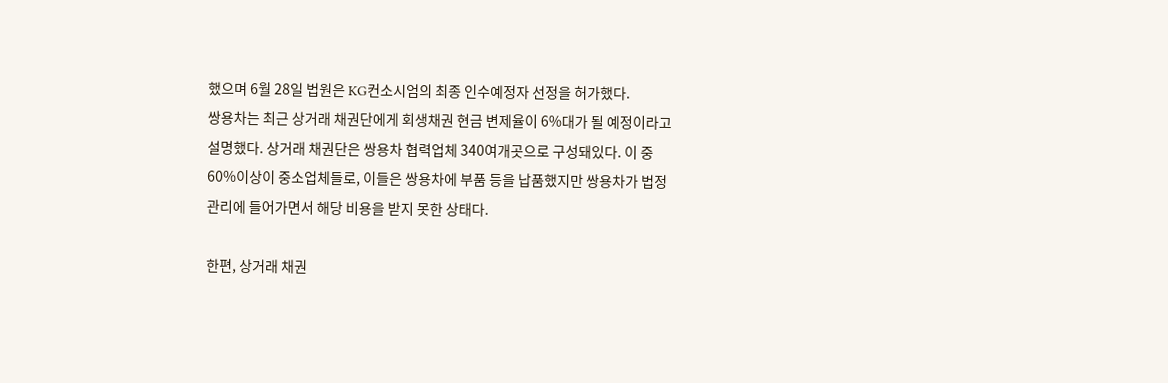했으며 6월 28일 법원은 KG컨소시엄의 최종 인수예정자 선정을 허가했다.
쌍용차는 최근 상거래 채권단에게 회생채권 현금 변제율이 6%대가 될 예정이라고 설명했다. 상거래 채권단은 쌍용차 협력업체 340여개곳으로 구성돼있다. 이 중 60%이상이 중소업체들로, 이들은 쌍용차에 부품 등을 납품했지만 쌍용차가 법정관리에 들어가면서 해당 비용을 받지 못한 상태다.

한편, 상거래 채권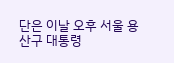단은 이날 오후 서울 용산구 대통령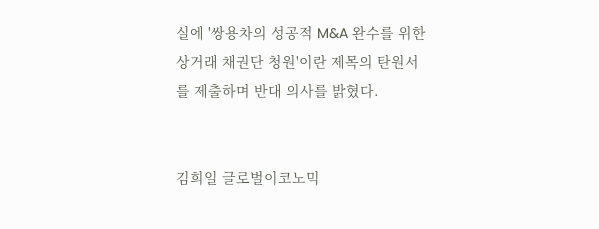실에 '쌍용차의 성공적 M&A 완수를 위한 상거래 채권단 청원'이란 제목의 탄원서를 제출하며 반대 의사를 밝혔다.


김희일 글로벌이코노믹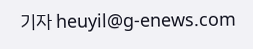기자 heuyil@g-enews.com